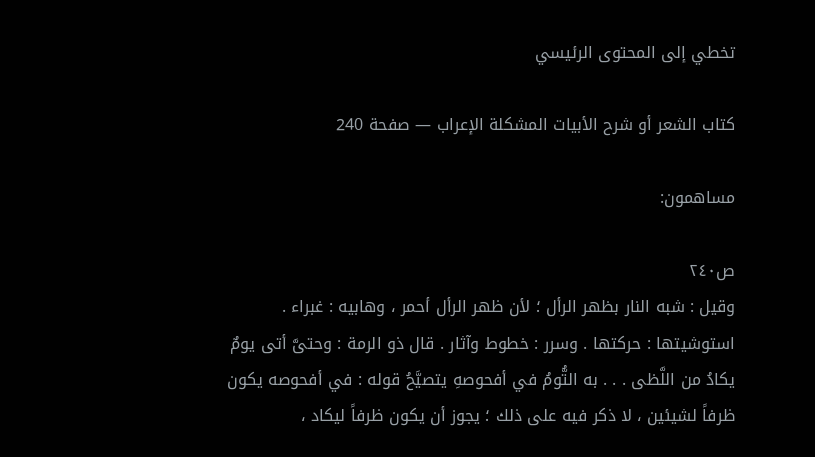تخطي إلى المحتوى الرئيسي

كتاب الشعر أو شرح الأبيات المشكلة الإعراب — صفحة 240

مساهمون:

ص٢٤٠
وقيل : شبه النار بظهر الرأل ؛ لأن ظهر الرأل أحمر ، وهابيه : غبراء . استوشيتها : حركتها . وسرر : خطوط وآثار . قال ذو الرمة : وحتىَّ أتى يومٌ يكادُ من اللَّظى . . . به التُّومُ في أفحوصهِ يتصيَّحُ قوله : في أفحوصه يكون ظرفاً لشيئين ، لا ذكر فيه على ذلك ؛ يجوز أن يكون ظرفاً ليكاد ،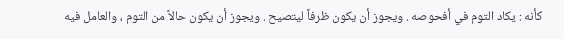كأنه : يكاد التوم في أفحوصه . ويجوز أن يكون ظرفاً ليتصيح . ويجوز أن يكون حالاً من التوم ، والعامل فيه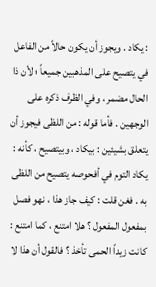: يكاد . ويجوز أن يكون حالاً من الفاعل في يتصيح على المذهبين جميعاً ؛ لأن ذا الحال مضمر ، وفي الظرف ذكره على الوجهين . فأما قوله : من اللظى فيجوز أن يتعلق بشيئين : بيكاد ، وبيتصيح ، كأنه : يكاد التوم في أفحوصه يتصيح من اللظى به . فغن قلت : كيف جاز هذا ، نهو فصل بمفعول المفعول ؟ هلا امتنع ، كما امتنع : كانت زيداً الحمى تأخذ ؟ فالقول أن هذا لا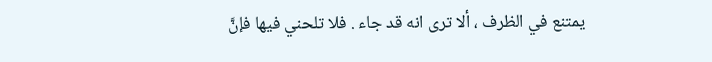يمتنع في الظرف ، ألا ترى انه قد جاء . فلا تلحني فيها فإنَّ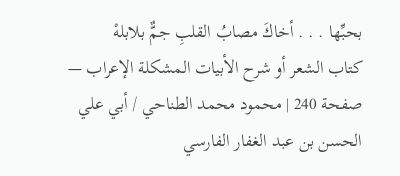بحبِّها . . . أخاكَ مصابُ القلبِ جمٌّ بلابلهْ
كتاب الشعر أو شرح الأبيات المشكلة الإعراب — صفحة 240 | محمود محمد الطناحي / أبي علي الحسن بن عبد الغفار الفارسي